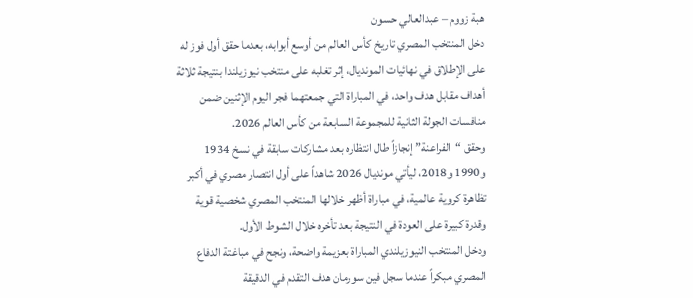هبة زووم – عبدالعالي حسون
دخل المنتخب المصري تاريخ كأس العالم من أوسع أبوابه، بعدما حقق أول فوز له على الإطلاق في نهائيات المونديال، إثر تغلبه على منتخب نيوزيلندا بنتيجة ثلاثة أهداف مقابل هدف واحد، في المباراة التي جمعتهما فجر اليوم الإثنين ضمن منافسات الجولة الثانية للمجموعة السابعة من كأس العالم 2026.
وحقق “الفراعنة” إنجازاً طال انتظاره بعد مشاركات سابقة في نسخ 1934 و1990 و2018، ليأتي مونديال 2026 شاهداً على أول انتصار مصري في أكبر تظاهرة كروية عالمية، في مباراة أظهر خلالها المنتخب المصري شخصية قوية وقدرة كبيرة على العودة في النتيجة بعد تأخره خلال الشوط الأول.
ودخل المنتخب النيوزيلندي المباراة بعزيمة واضحة، ونجح في مباغتة الدفاع المصري مبكراً عندما سجل فين سورمان هدف التقدم في الدقيقة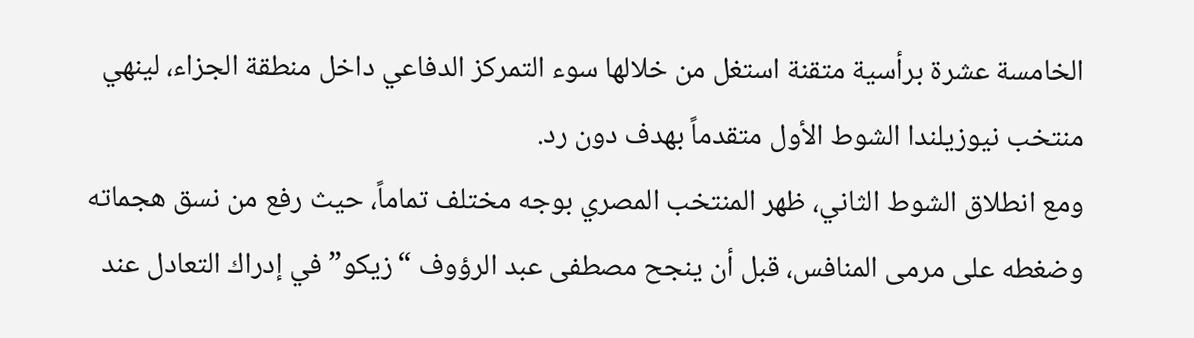الخامسة عشرة برأسية متقنة استغل من خلالها سوء التمركز الدفاعي داخل منطقة الجزاء، لينهي منتخب نيوزيلندا الشوط الأول متقدماً بهدف دون رد.
ومع انطلاق الشوط الثاني، ظهر المنتخب المصري بوجه مختلف تماماً، حيث رفع من نسق هجماته وضغطه على مرمى المنافس، قبل أن ينجح مصطفى عبد الرؤوف “زيكو” في إدراك التعادل عند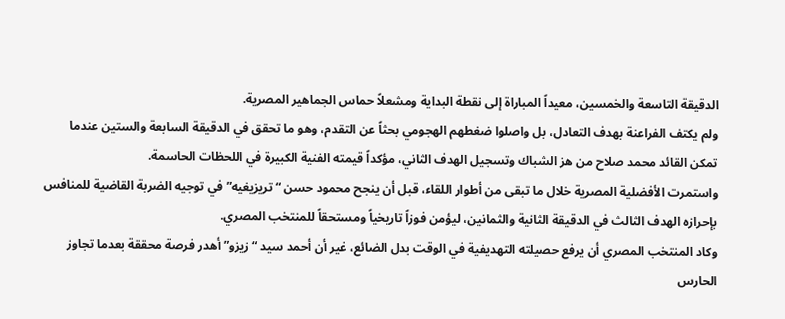الدقيقة التاسعة والخمسين، معيداً المباراة إلى نقطة البداية ومشعلاً حماس الجماهير المصرية.
ولم يكتف الفراعنة بهدف التعادل، بل واصلوا ضغطهم الهجومي بحثاً عن التقدم، وهو ما تحقق في الدقيقة السابعة والستين عندما تمكن القائد محمد صلاح من هز الشباك وتسجيل الهدف الثاني، مؤكداً قيمته الفنية الكبيرة في اللحظات الحاسمة.
واستمرت الأفضلية المصرية خلال ما تبقى من أطوار اللقاء، قبل أن ينجح محمود حسن “تريزيغيه” في توجيه الضربة القاضية للمنافس بإحرازه الهدف الثالث في الدقيقة الثانية والثمانين، ليؤمن فوزاً تاريخياً ومستحقاً للمنتخب المصري.
وكاد المنتخب المصري أن يرفع حصيلته التهديفية في الوقت بدل الضائع، غير أن أحمد سيد “زيزو” أهدر فرصة محققة بعدما تجاوز الحارس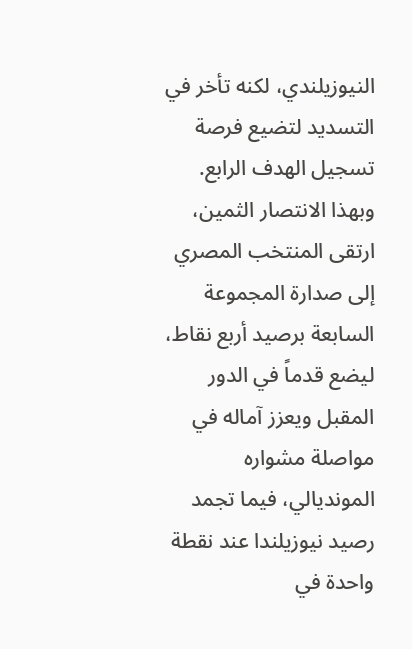النيوزيلندي، لكنه تأخر في التسديد لتضيع فرصة تسجيل الهدف الرابع.
وبهذا الانتصار الثمين، ارتقى المنتخب المصري إلى صدارة المجموعة السابعة برصيد أربع نقاط، ليضع قدماً في الدور المقبل ويعزز آماله في مواصلة مشواره المونديالي، فيما تجمد رصيد نيوزيلندا عند نقطة واحدة في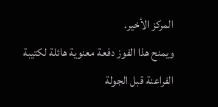المركز الأخير.
ويمنح هذا الفوز دفعة معنوية هائلة لكتيبة الفراعنة قبل الجولة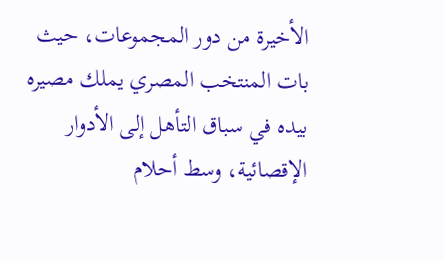الأخيرة من دور المجموعات، حيث بات المنتخب المصري يملك مصيره بيده في سباق التأهل إلى الأدوار الإقصائية، وسط أحلام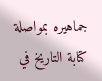جماهيره بمواصلة كتابة التاريخ في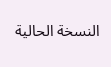النسخة الحالية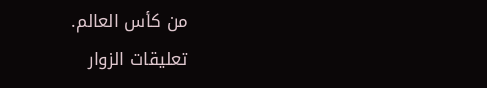من كأس العالم.
تعليقات الزوار